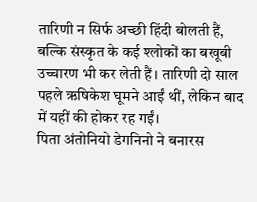तारिणी न सिर्फ अच्छी हिंदी बोलती हैं, बल्कि संस्कृत के कई श्लोकों का बखूबी उच्चारण भी कर लेती हैं। तारिणी दो साल पहले ऋषिकेश घूमने आईं थीं, लेकिन बाद में यहीं की होकर रह गईं।
पिता अंतोनियो डेगनिनो ने बनारस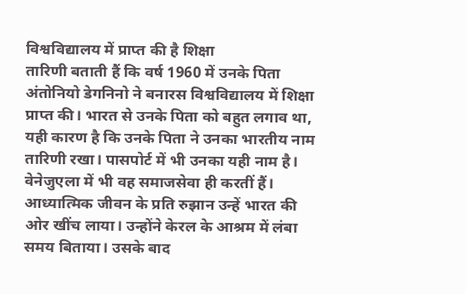विश्वविद्यालय में प्राप्त की है शिक्षा
तारिणी बताती हैं कि वर्ष 1960 में उनके पिता अंतोनियो डेगनिनो ने बनारस विश्वविद्यालय में शिक्षा प्राप्त की। भारत से उनके पिता को बहुत लगाव था, यही कारण है कि उनके पिता ने उनका भारतीय नाम तारिणी रखा। पासपोर्ट में भी उनका यही नाम है।
वेनेजुएला में भी वह समाजसेवा ही करतीं हैं। आध्यात्मिक जीवन के प्रति रुझान उन्हें भारत की ओर खींच लाया। उन्होंने केरल के आश्रम में लंबा समय बिताया। उसके बाद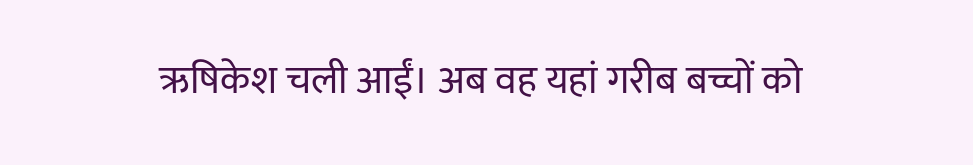ऋषिकेश चली आईं। अब वह यहां गरीब बच्चों को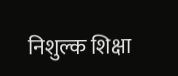निशुल्क शिक्षा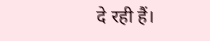दे रही हैं।